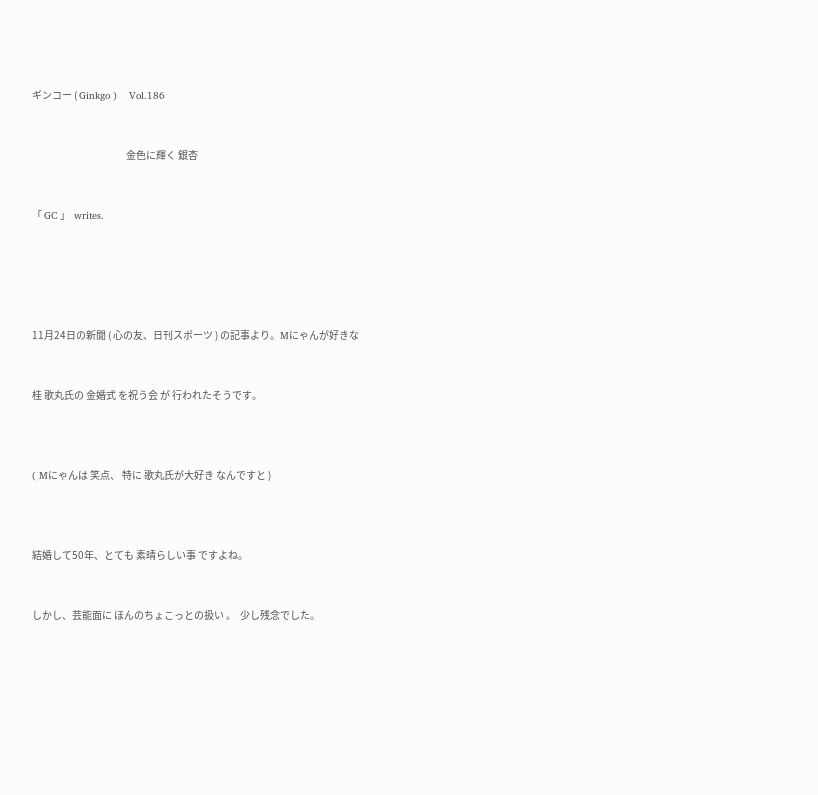ギンコー ( Ginkgo )    Vol.186


                                               金色に輝く 銀杏


「 GC 」  writes.





11月24日の新聞 ( 心の友、日刊スポーツ ) の記事より。Mにゃんが好きな


桂 歌丸氏の 金婚式 を祝う会 が 行われたそうです。



( Mにゃんは 笑点、 特に 歌丸氏が大好き なんですと )



結婚して50年、とても 素晴らしい事 ですよね。


しかし、芸能面に ほんのちょこっとの扱い 。  少し残念でした。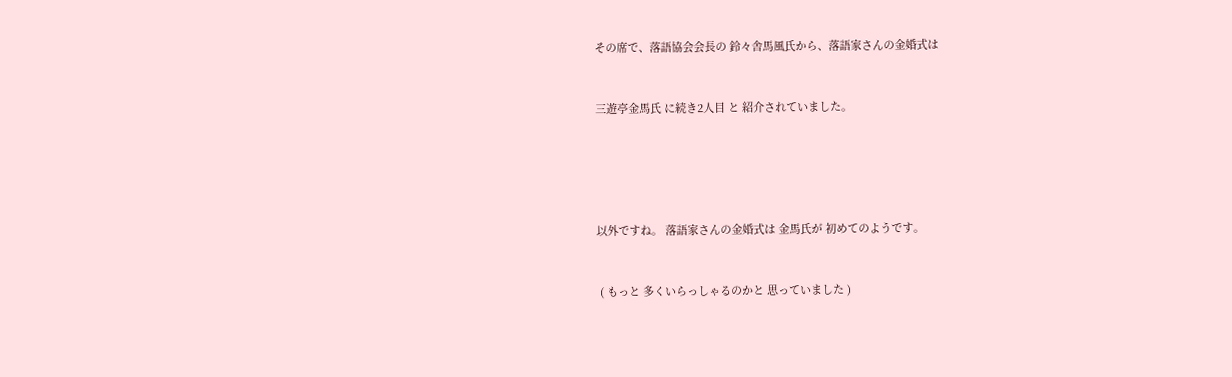その席で、落語協会会長の 鈴々舎馬風氏から、落語家さんの金婚式は


三遊亭金馬氏 に続き2人目 と 紹介されていました。





以外ですね。 落語家さんの金婚式は 金馬氏が 初めてのようです。


 ( もっと 多くいらっしゃるのかと 思っていました )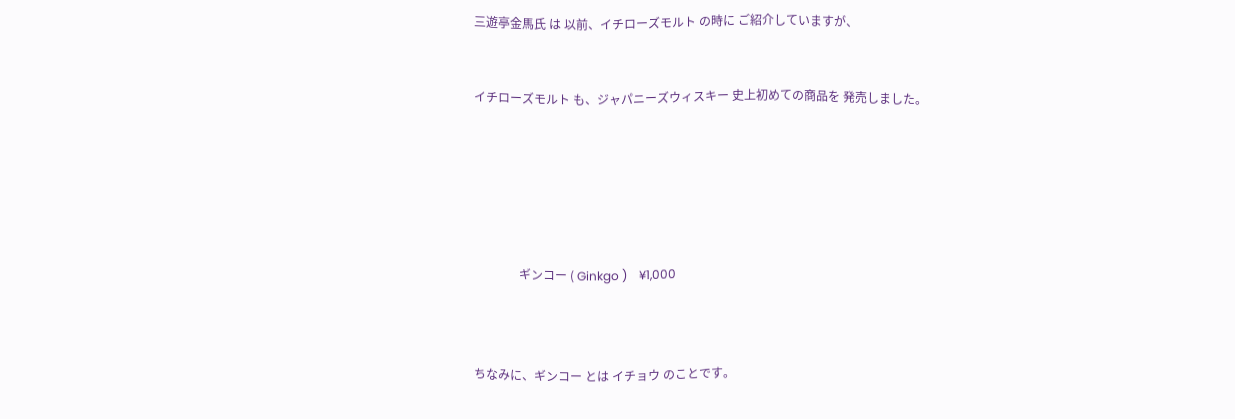三遊亭金馬氏 は 以前、イチローズモルト の時に ご紹介していますが、


イチローズモルト も、ジャパニーズウィスキー 史上初めての商品を 発売しました。






               ギンコー ( Ginkgo )    ¥1,000



ちなみに、ギンコー とは イチョウ のことです。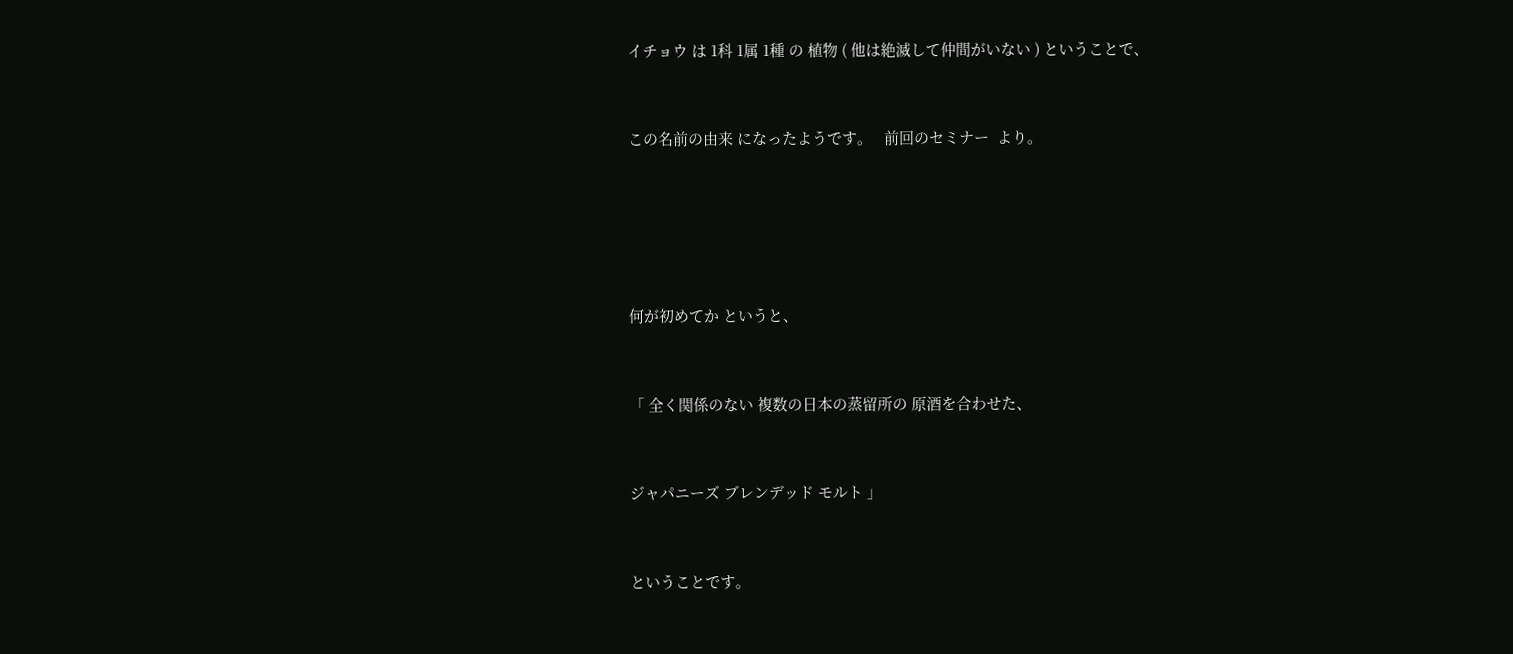イチョウ は 1科 1属 1種 の 植物 ( 他は絶滅して仲間がいない ) ということで、


この名前の由来 になったようです。   前回のセミナー  より。





何が初めてか というと、


「 全く関係のない 複数の日本の蒸留所の 原酒を合わせた、


ジャパニーズ ブレンデッド モルト 」


ということです。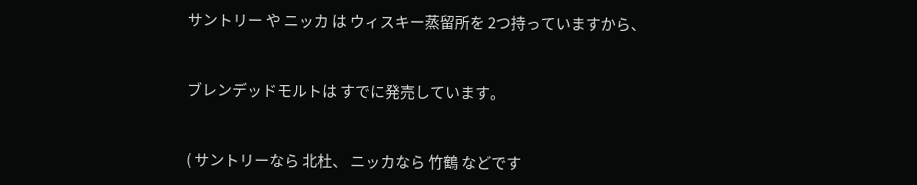サントリー や ニッカ は ウィスキー蒸留所を 2つ持っていますから、


ブレンデッドモルトは すでに発売しています。


( サントリーなら 北杜、 ニッカなら 竹鶴 などです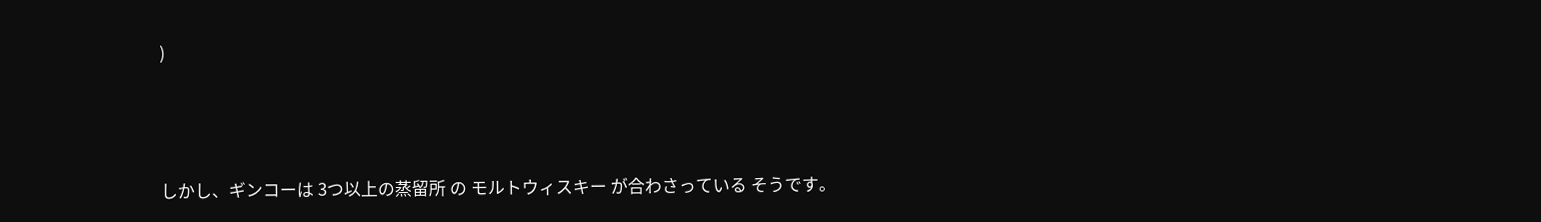)



しかし、ギンコーは 3つ以上の蒸留所 の モルトウィスキー が合わさっている そうです。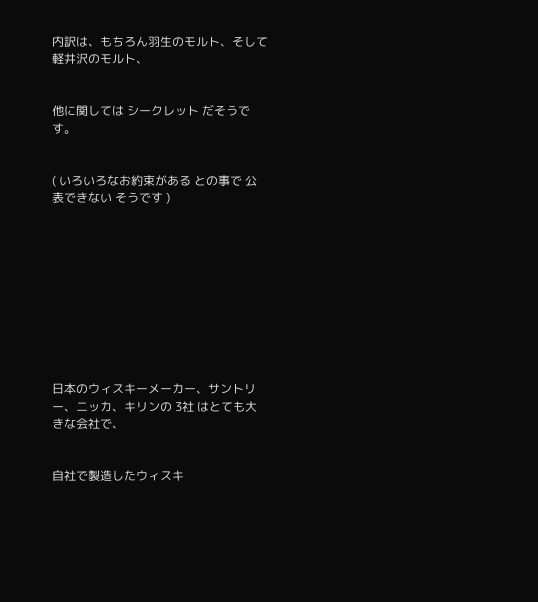内訳は、もちろん羽生のモルト、そして軽井沢のモルト、


他に関しては シークレット だそうです。


( いろいろなお約束がある との事で 公表できない そうです )










日本のウィスキーメーカー、サントリー、ニッカ、キリンの 3社 はとても大きな会社で、


自社で製造したウィスキ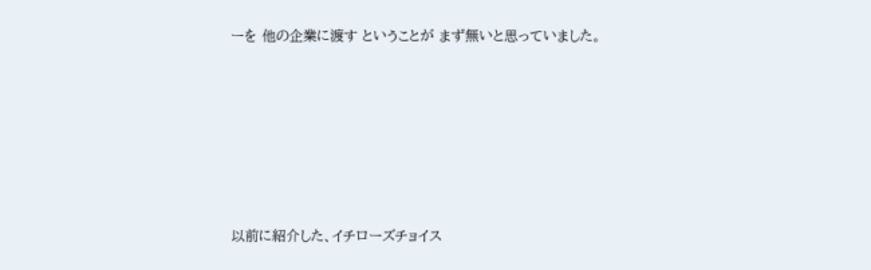ーを 他の企業に渡す ということが まず無いと思っていました。










以前に紹介した、イチローズチョイス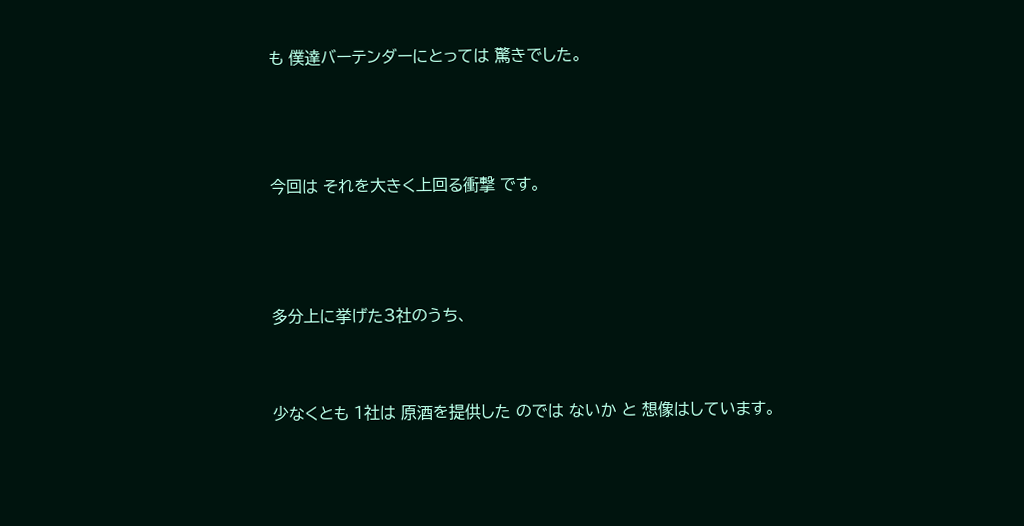も 僕達バーテンダーにとっては 驚きでした。



今回は それを大きく上回る衝撃 です。



多分上に挙げた3社のうち、


少なくとも 1社は 原酒を提供した のでは ないか と 想像はしています。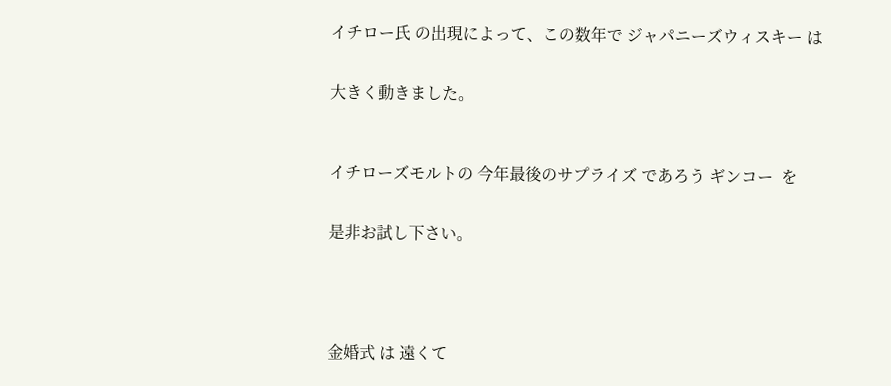イチロー氏 の出現によって、この数年で ジャパニーズウィスキー は


大きく動きました。



イチローズモルトの 今年最後のサプライズ であろう ギンコー  を


是非お試し下さい。





金婚式 は 遠くて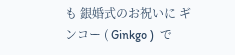も 銀婚式のお祝いに ギンコー ( Ginkgo )  で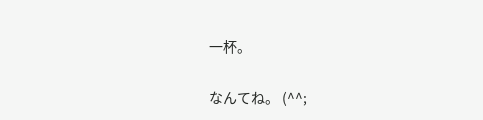一杯。


なんてね。 (^^;